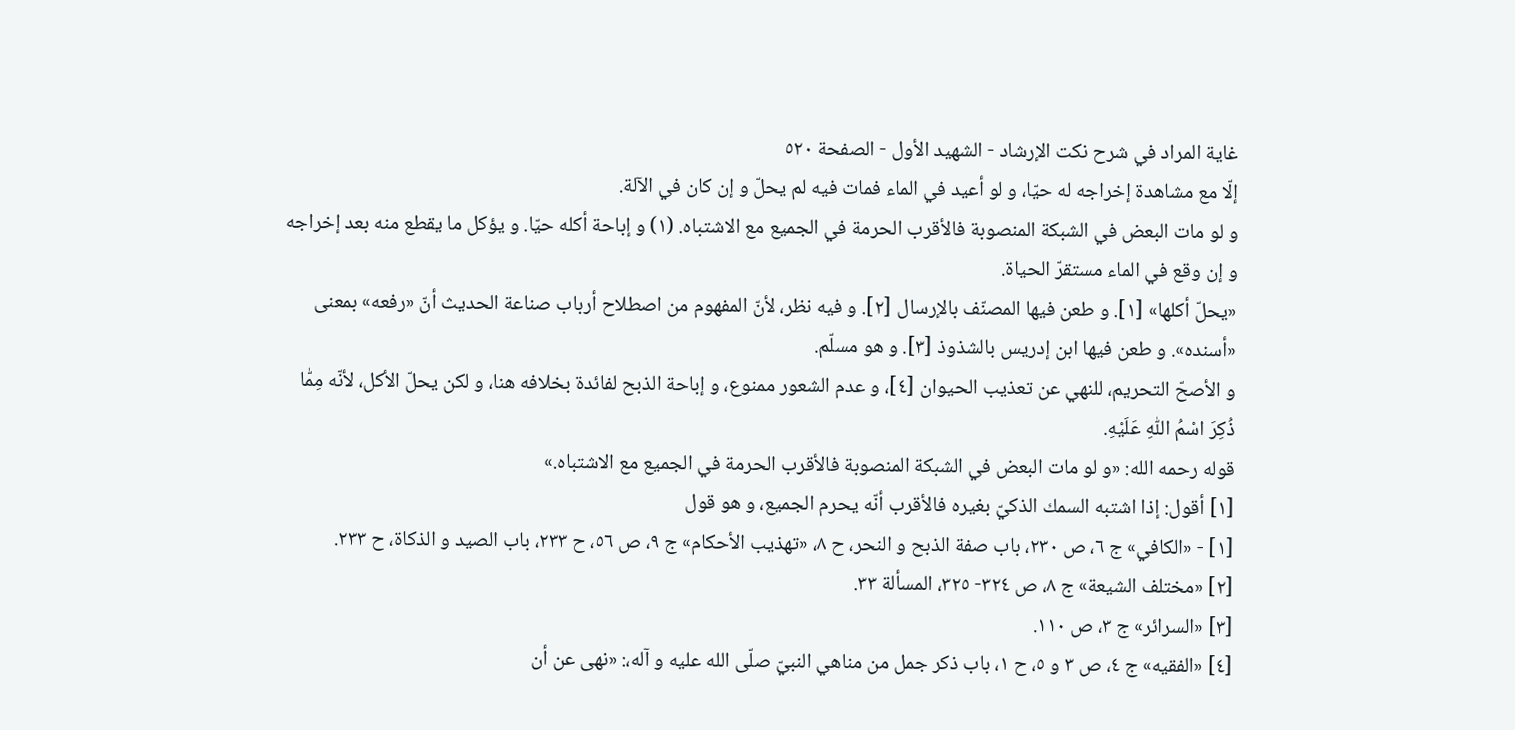غاية المراد في شرح نكت الإرشاد - الشهيد الأول - الصفحة ٥٢٠
إلّا مع مشاهدة إخراجه له حيّا، و لو أعيد في الماء فمات فيه لم يحلّ و إن كان في الآلة.
و لو مات البعض في الشبكة المنصوبة فالأقرب الحرمة في الجميع مع الاشتباه. (١) و إباحة أكله حيّا. و يؤكل ما يقطع منه بعد إخراجه و إن وقع في الماء مستقرّ الحياة.
«يحلّ أكلها» [١]. و طعن فيها المصنّف بالإرسال [٢]. و فيه نظر، لأنّ المفهوم من اصطلاح أرباب صناعة الحديث أنّ «رفعه» بمعنى «أسنده». و طعن فيها ابن إدريس بالشذوذ [٣]. و هو مسلّم.
و الأصحّ التحريم، للنهي عن تعذيب الحيوان [٤]، و عدم الشعور ممنوع، و إباحة الذبح لفائدة بخلافه هنا، و لكن يحلّ الأكل، لأنّه مِمّٰا ذُكِرَ اسْمُ اللّٰهِ عَلَيْهِ.
قوله رحمه الله: «و لو مات البعض في الشبكة المنصوبة فالأقرب الحرمة في الجميع مع الاشتباه.»
[١] أقول: إذا اشتبه السمك الذكيّ بغيره فالأقرب أنّه يحرم الجميع، و هو قول
[١] - «الكافي» ج ٦، ص ٢٣٠، باب صفة الذبح و النحر، ح ٨، «تهذيب الأحكام» ج ٩، ص ٥٦، ح ٢٣٣، باب الصيد و الذكاة، ح ٢٣٣.
[٢] «مختلف الشيعة» ج ٨، ص ٣٢٤- ٣٢٥، المسألة ٣٣.
[٣] «السرائر» ج ٣، ص ١١٠.
[٤] «الفقيه» ج ٤، ص ٣ و ٥، ح ١، باب ذكر جمل من مناهي النبيّ صلّى الله عليه و آله،: «نهى عن أن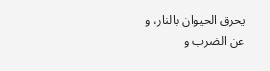يحرق الحيوان بالنار، و عن الضرب و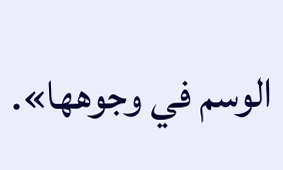الوسم في وجوهها».